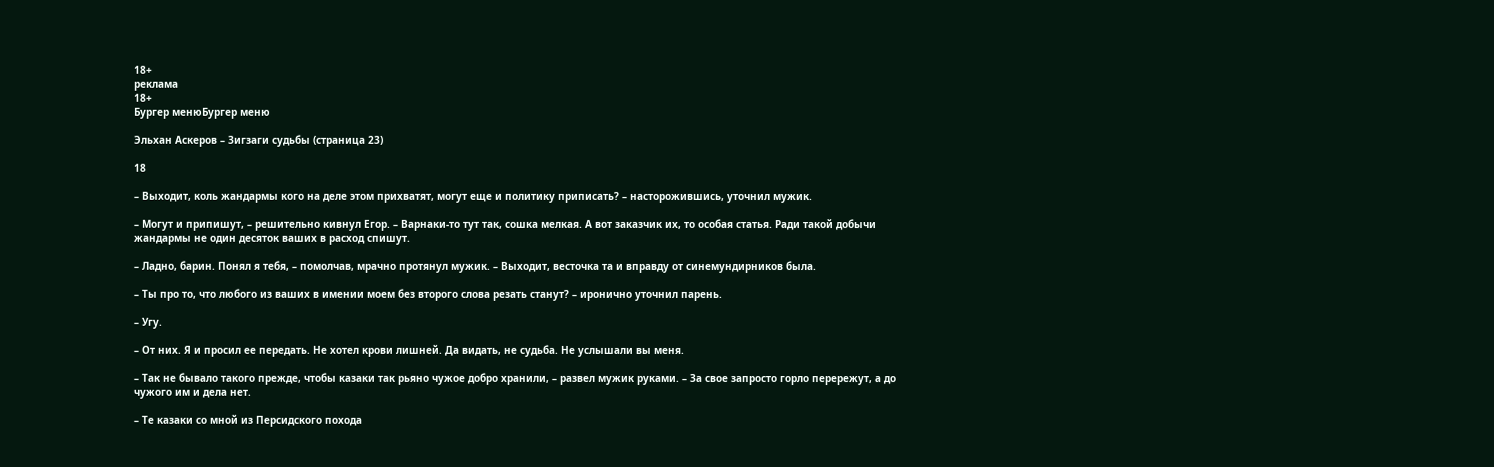18+
реклама
18+
Бургер менюБургер меню

Эльхан Аскеров – Зигзаги судьбы (страница 23)

18

– Выходит, коль жандармы кого на деле этом прихватят, могут еще и политику приписать? – насторожившись, уточнил мужик.

– Могут и припишут, – решительно кивнул Егор. – Варнаки-то тут так, сошка мелкая. А вот заказчик их, то особая статья. Ради такой добычи жандармы не один десяток ваших в расход спишут.

– Ладно, барин. Понял я тебя, – помолчав, мрачно протянул мужик. – Выходит, весточка та и вправду от синемундирников была.

– Ты про то, что любого из ваших в имении моем без второго слова резать станут? – иронично уточнил парень.

– Угу.

– От них. Я и просил ее передать. Не хотел крови лишней. Да видать, не судьба. Не услышали вы меня.

– Так не бывало такого прежде, чтобы казаки так рьяно чужое добро хранили, – развел мужик руками. – За свое запросто горло перережут, а до чужого им и дела нет.

– Те казаки со мной из Персидского похода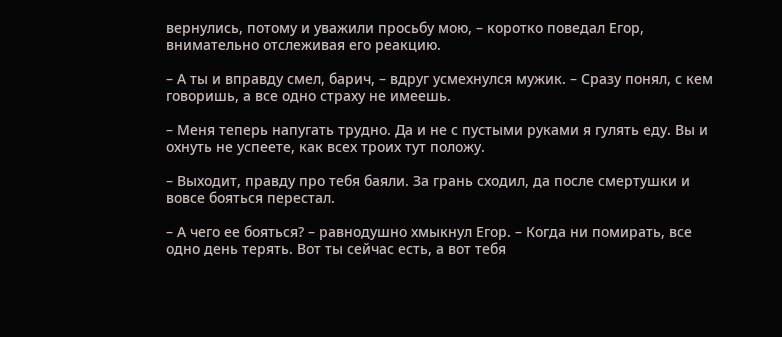вернулись, потому и уважили просьбу мою, – коротко поведал Егор, внимательно отслеживая его реакцию.

– А ты и вправду смел, барич, – вдруг усмехнулся мужик. – Сразу понял, с кем говоришь, а все одно страху не имеешь.

– Меня теперь напугать трудно. Да и не с пустыми руками я гулять еду. Вы и охнуть не успеете, как всех троих тут положу.

– Выходит, правду про тебя баяли. За грань сходил, да после смертушки и вовсе бояться перестал.

– А чего ее бояться? – равнодушно хмыкнул Егор. – Когда ни помирать, все одно день терять. Вот ты сейчас есть, а вот тебя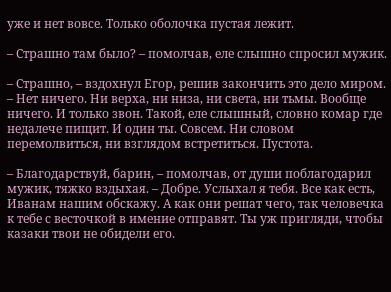уже и нет вовсе. Только оболочка пустая лежит.

– Страшно там было? – помолчав, еле слышно спросил мужик.

– Страшно, – вздохнул Егор, решив закончить это дело миром. – Нет ничего. Ни верха, ни низа, ни света, ни тьмы. Вообще ничего. И только звон. Такой, еле слышный, словно комар где недалече пищит. И один ты. Совсем. Ни словом перемолвиться, ни взглядом встретиться. Пустота.

– Благодарствуй, барин, – помолчав, от души поблагодарил мужик, тяжко вздыхая. – Добре. Услыхал я тебя. Все как есть, Иванам нашим обскажу. А как они решат чего, так человечка к тебе с весточкой в имение отправят. Ты уж пригляди, чтобы казаки твои не обидели его.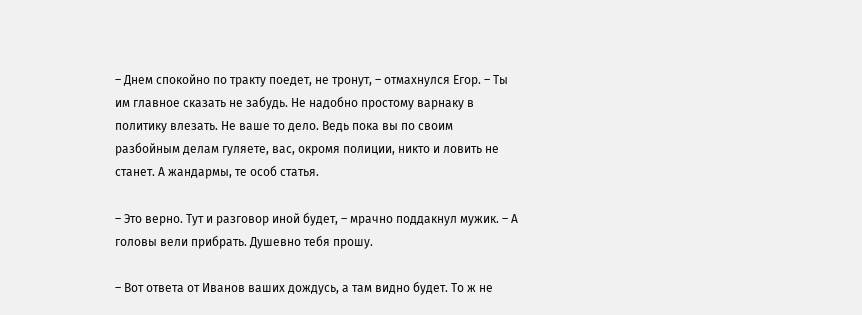– Днем спокойно по тракту поедет, не тронут, – отмахнулся Егор. – Ты им главное сказать не забудь. Не надобно простому варнаку в политику влезать. Не ваше то дело. Ведь пока вы по своим разбойным делам гуляете, вас, окромя полиции, никто и ловить не станет. А жандармы, те особ статья.

– Это верно. Тут и разговор иной будет, – мрачно поддакнул мужик. – А головы вели прибрать. Душевно тебя прошу.

– Вот ответа от Иванов ваших дождусь, а там видно будет. То ж не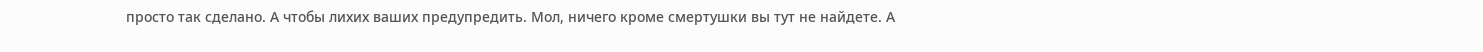просто так сделано. А чтобы лихих ваших предупредить. Мол, ничего кроме смертушки вы тут не найдете. А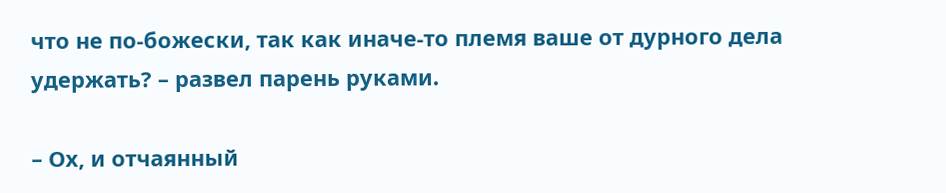что не по-божески, так как иначе-то племя ваше от дурного дела удержать? – развел парень руками.

– Ох, и отчаянный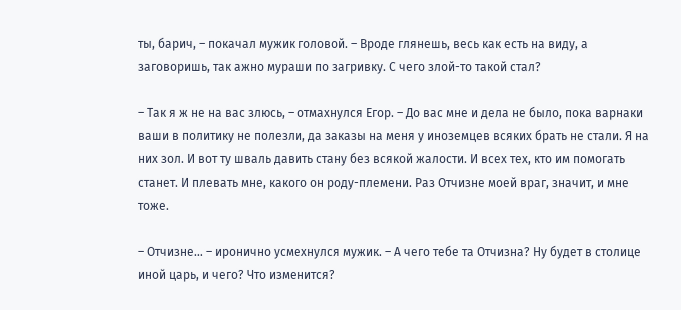ты, барич, – покачал мужик головой. – Вроде глянешь, весь как есть на виду, а заговоришь, так ажно мураши по загривку. С чего злой-то такой стал?

– Так я ж не на вас злюсь, – отмахнулся Егор. – До вас мне и дела не было, пока варнаки ваши в политику не полезли, да заказы на меня у иноземцев всяких брать не стали. Я на них зол. И вот ту шваль давить стану без всякой жалости. И всех тех, кто им помогать станет. И плевать мне, какого он роду-племени. Раз Отчизне моей враг, значит, и мне тоже.

– Отчизне… – иронично усмехнулся мужик. – А чего тебе та Отчизна? Ну будет в столице иной царь, и чего? Что изменится?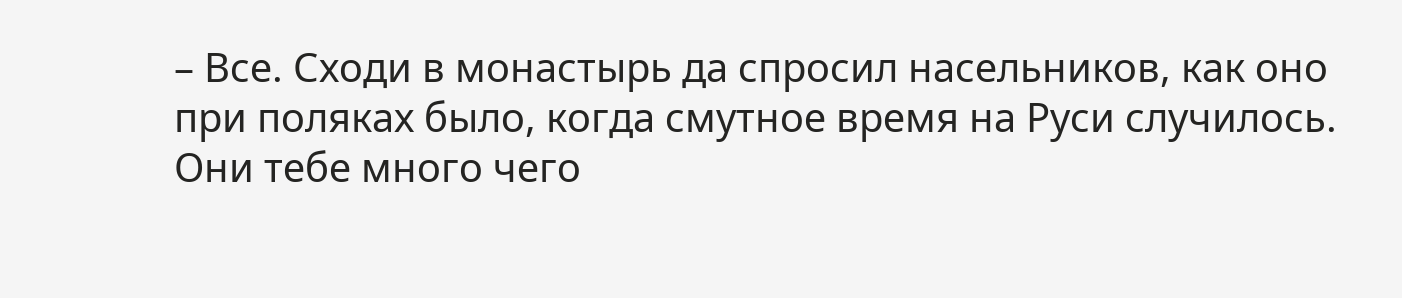– Все. Сходи в монастырь да спросил насельников, как оно при поляках было, когда смутное время на Руси случилось. Они тебе много чего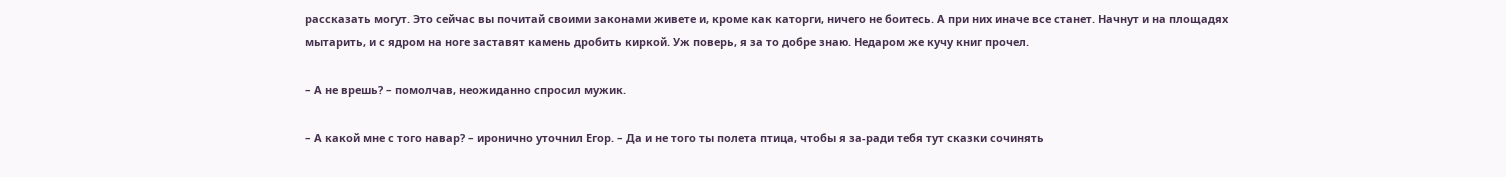рассказать могут. Это сейчас вы почитай своими законами живете и, кроме как каторги, ничего не боитесь. А при них иначе все станет. Начнут и на площадях мытарить, и с ядром на ноге заставят камень дробить киркой. Уж поверь, я за то добре знаю. Недаром же кучу книг прочел.

– А не врешь? – помолчав, неожиданно спросил мужик.

– А какой мне с того навар? – иронично уточнил Егор. – Да и не того ты полета птица, чтобы я за-ради тебя тут сказки сочинять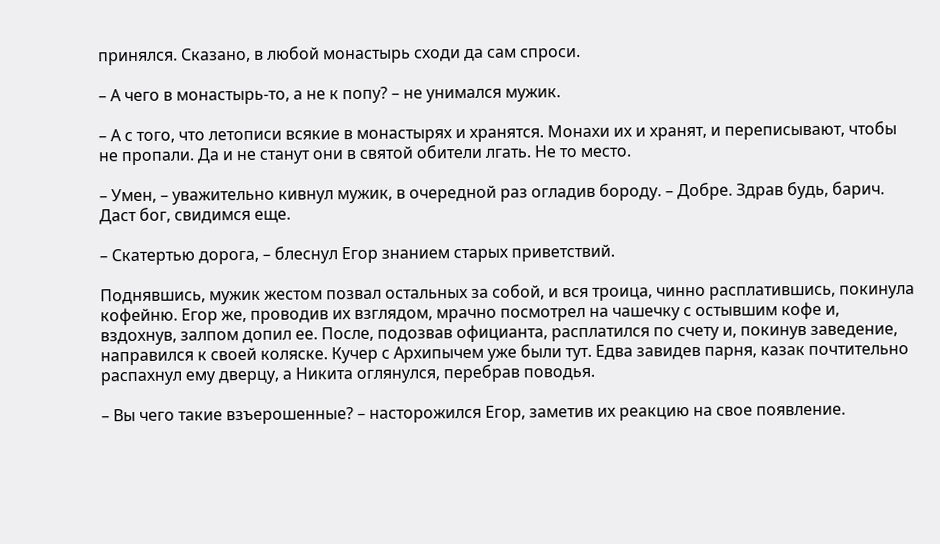принялся. Сказано, в любой монастырь сходи да сам спроси.

– А чего в монастырь-то, а не к попу? – не унимался мужик.

– А с того, что летописи всякие в монастырях и хранятся. Монахи их и хранят, и переписывают, чтобы не пропали. Да и не станут они в святой обители лгать. Не то место.

– Умен, – уважительно кивнул мужик, в очередной раз огладив бороду. – Добре. Здрав будь, барич. Даст бог, свидимся еще.

– Скатертью дорога, – блеснул Егор знанием старых приветствий.

Поднявшись, мужик жестом позвал остальных за собой, и вся троица, чинно расплатившись, покинула кофейню. Егор же, проводив их взглядом, мрачно посмотрел на чашечку с остывшим кофе и, вздохнув, залпом допил ее. После, подозвав официанта, расплатился по счету и, покинув заведение, направился к своей коляске. Кучер с Архипычем уже были тут. Едва завидев парня, казак почтительно распахнул ему дверцу, а Никита оглянулся, перебрав поводья.

– Вы чего такие взъерошенные? – насторожился Егор, заметив их реакцию на свое появление.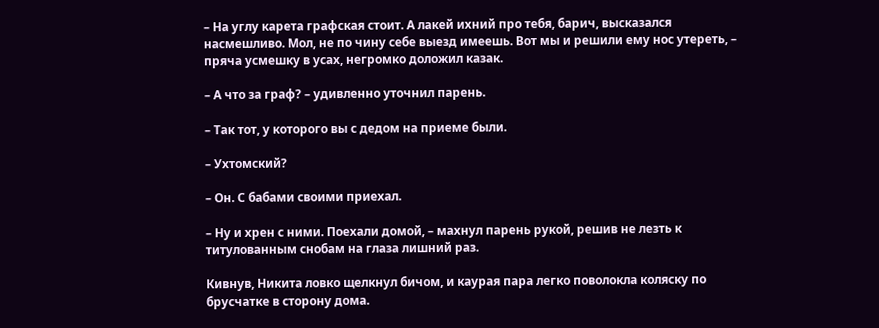– На углу карета графская стоит. А лакей ихний про тебя, барич, высказался насмешливо. Мол, не по чину себе выезд имеешь. Вот мы и решили ему нос утереть, – пряча усмешку в усах, негромко доложил казак.

– А что за граф? – удивленно уточнил парень.

– Так тот, у которого вы с дедом на приеме были.

– Ухтомский?

– Он. С бабами своими приехал.

– Ну и хрен с ними. Поехали домой, – махнул парень рукой, решив не лезть к титулованным снобам на глаза лишний раз.

Кивнув, Никита ловко щелкнул бичом, и каурая пара легко поволокла коляску по брусчатке в сторону дома.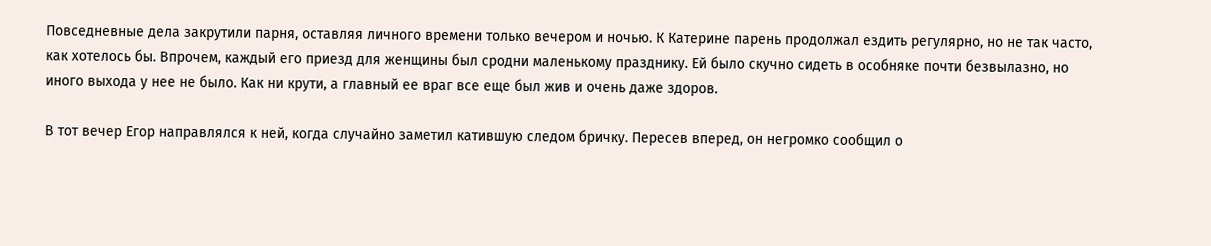Повседневные дела закрутили парня, оставляя личного времени только вечером и ночью. К Катерине парень продолжал ездить регулярно, но не так часто, как хотелось бы. Впрочем, каждый его приезд для женщины был сродни маленькому празднику. Ей было скучно сидеть в особняке почти безвылазно, но иного выхода у нее не было. Как ни крути, а главный ее враг все еще был жив и очень даже здоров.

В тот вечер Егор направлялся к ней, когда случайно заметил катившую следом бричку. Пересев вперед, он негромко сообщил о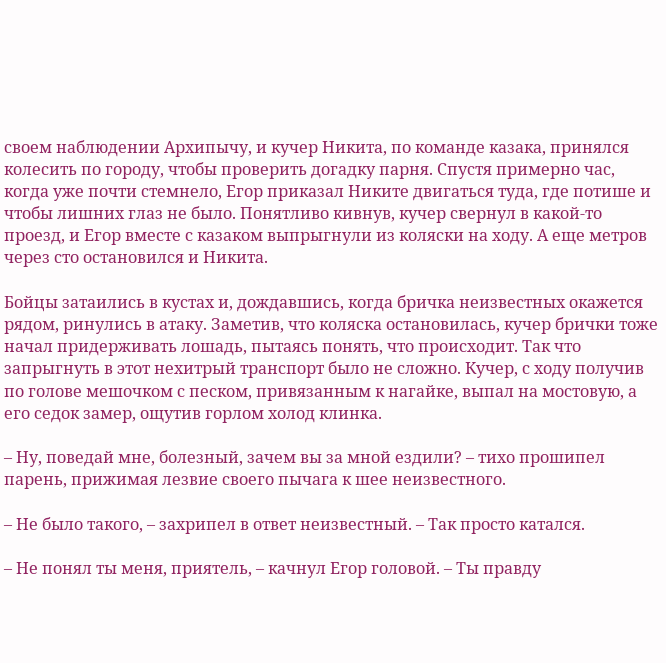своем наблюдении Архипычу, и кучер Никита, по команде казака, принялся колесить по городу, чтобы проверить догадку парня. Спустя примерно час, когда уже почти стемнело, Егор приказал Никите двигаться туда, где потише и чтобы лишних глаз не было. Понятливо кивнув, кучер свернул в какой-то проезд, и Егор вместе с казаком выпрыгнули из коляски на ходу. А еще метров через сто остановился и Никита.

Бойцы затаились в кустах и, дождавшись, когда бричка неизвестных окажется рядом, ринулись в атаку. Заметив, что коляска остановилась, кучер брички тоже начал придерживать лошадь, пытаясь понять, что происходит. Так что запрыгнуть в этот нехитрый транспорт было не сложно. Кучер, с ходу получив по голове мешочком с песком, привязанным к нагайке, выпал на мостовую, а его седок замер, ощутив горлом холод клинка.

– Ну, поведай мне, болезный, зачем вы за мной ездили? – тихо прошипел парень, прижимая лезвие своего пычага к шее неизвестного.

– Не было такого, – захрипел в ответ неизвестный. – Так просто катался.

– Не понял ты меня, приятель, – качнул Егор головой. – Ты правду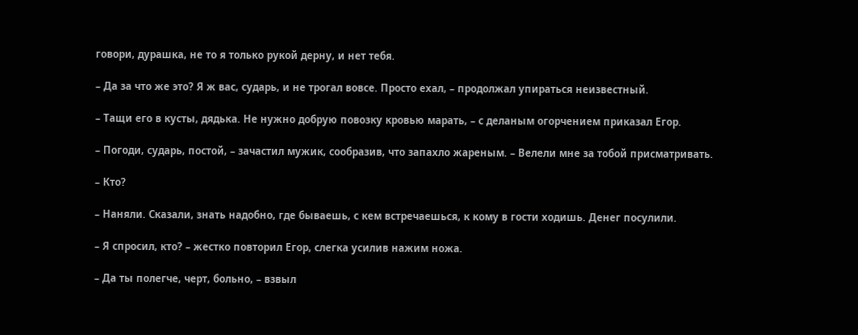говори, дурашка, не то я только рукой дерну, и нет тебя.

– Да за что же это? Я ж вас, сударь, и не трогал вовсе. Просто ехал, – продолжал упираться неизвестный.

– Тащи его в кусты, дядька. Не нужно добрую повозку кровью марать, – с деланым огорчением приказал Егор.

– Погоди, сударь, постой, – зачастил мужик, сообразив, что запахло жареным. – Велели мне за тобой присматривать.

– Кто?

– Наняли. Сказали, знать надобно, где бываешь, с кем встречаешься, к кому в гости ходишь. Денег посулили.

– Я спросил, кто? – жестко повторил Егор, слегка усилив нажим ножа.

– Да ты полегче, черт, больно, – взвыл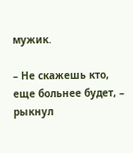мужик.

– Не скажешь кто, еще больнее будет, – рыкнул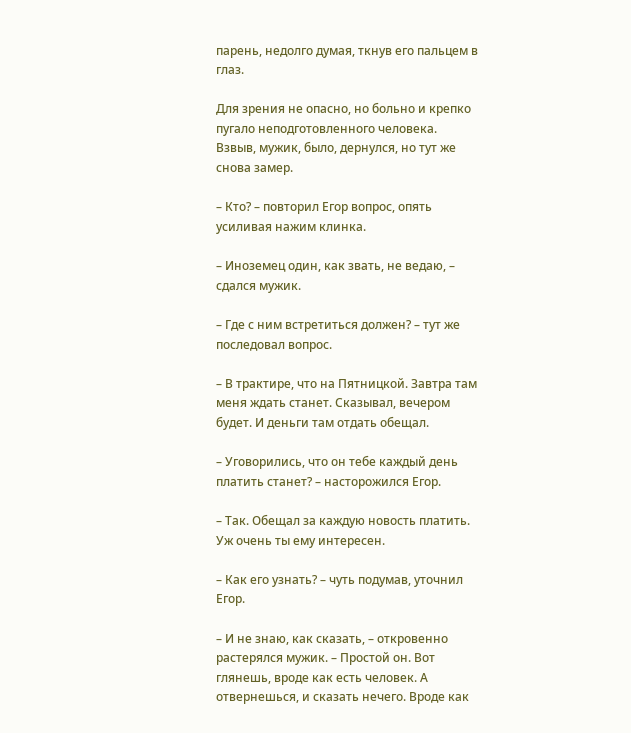парень, недолго думая, ткнув его пальцем в глаз.

Для зрения не опасно, но больно и крепко пугало неподготовленного человека. Взвыв, мужик, было, дернулся, но тут же снова замер.

– Кто? – повторил Егор вопрос, опять усиливая нажим клинка.

– Иноземец один, как звать, не ведаю, – сдался мужик.

– Где с ним встретиться должен? – тут же последовал вопрос.

– В трактире, что на Пятницкой. Завтра там меня ждать станет. Сказывал, вечером будет. И деньги там отдать обещал.

– Уговорились, что он тебе каждый день платить станет? – насторожился Егор.

– Так. Обещал за каждую новость платить. Уж очень ты ему интересен.

– Как его узнать? – чуть подумав, уточнил Егор.

– И не знаю, как сказать, – откровенно растерялся мужик. – Простой он. Вот глянешь, вроде как есть человек. А отвернешься, и сказать нечего. Вроде как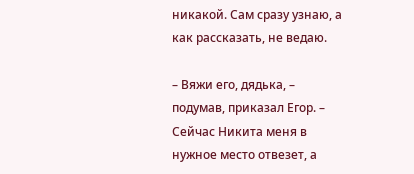никакой. Сам сразу узнаю, а как рассказать, не ведаю.

– Вяжи его, дядька, – подумав, приказал Егор. – Сейчас Никита меня в нужное место отвезет, а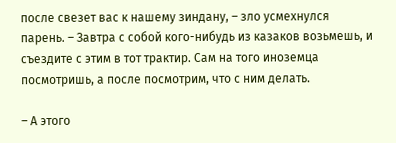после свезет вас к нашему зиндану, – зло усмехнулся парень. – Завтра с собой кого-нибудь из казаков возьмешь, и съездите с этим в тот трактир. Сам на того иноземца посмотришь, а после посмотрим, что с ним делать.

– А этого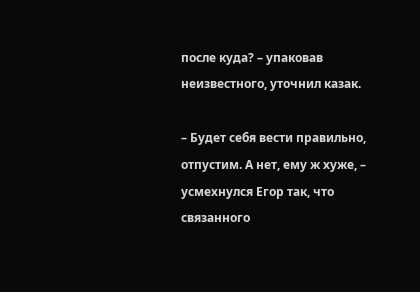после куда? – упаковав неизвестного, уточнил казак.

– Будет себя вести правильно, отпустим. А нет, ему ж хуже, – усмехнулся Егор так, что связанного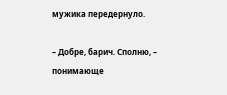мужика передернуло.

– Добре, барич. Сполню, – понимающе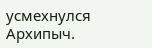усмехнулся Архипыч.